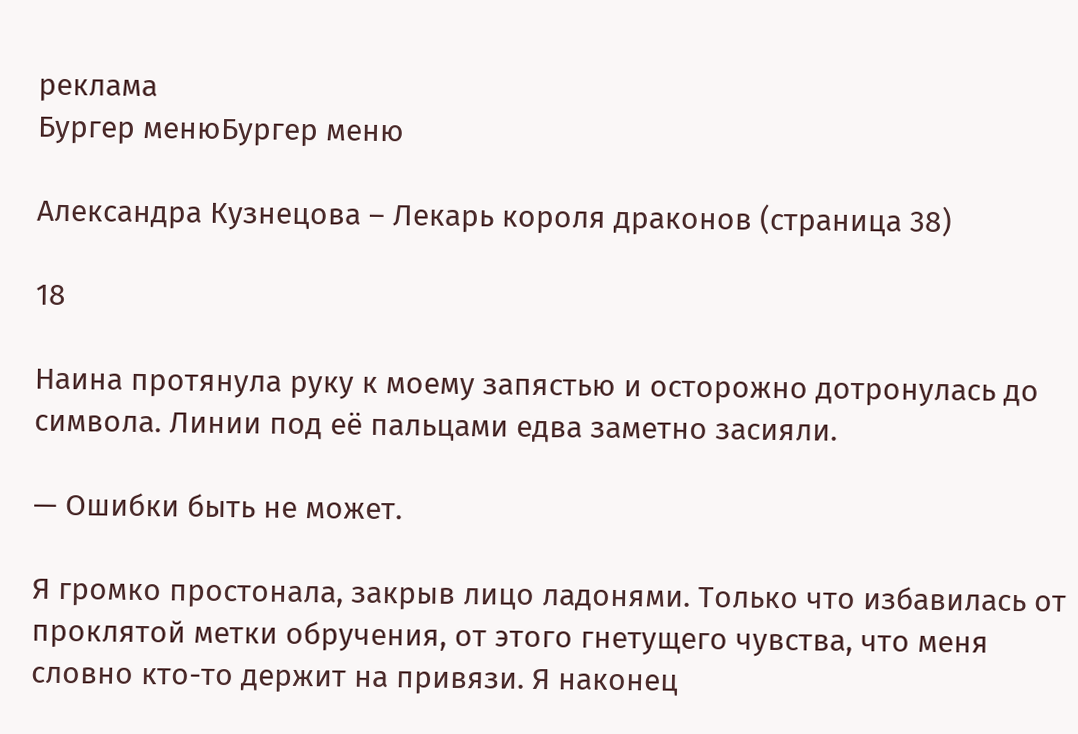реклама
Бургер менюБургер меню

Александра Кузнецова – Лекарь короля драконов (страница 38)

18

Наина протянула руку к моему запястью и осторожно дотронулась до символа. Линии под её пальцами едва заметно засияли.

— Ошибки быть не может.

Я громко простонала, закрыв лицо ладонями. Только что избавилась от проклятой метки обручения, от этого гнетущего чувства, что меня словно кто-то держит на привязи. Я наконец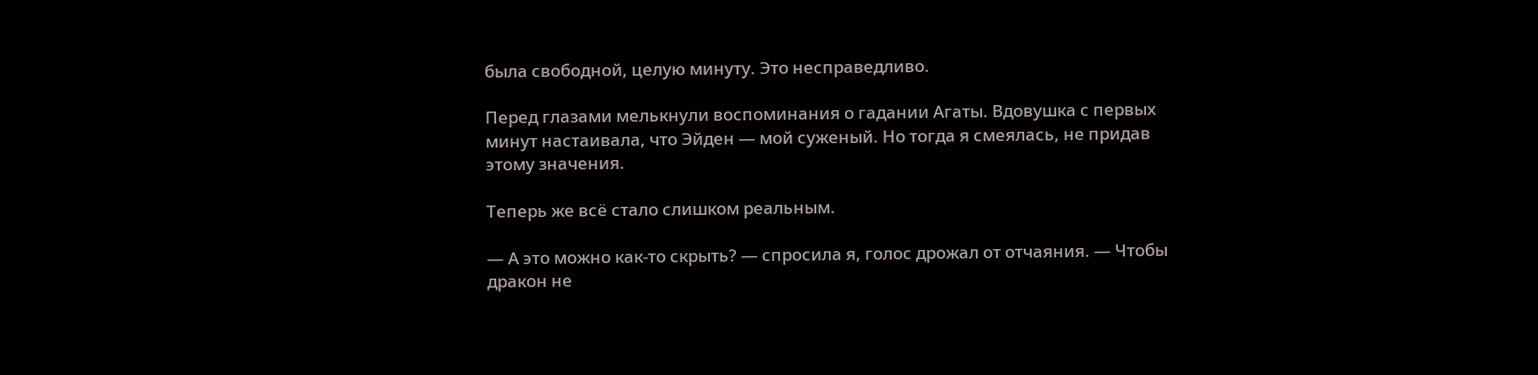была свободной, целую минуту. Это несправедливо.

Перед глазами мелькнули воспоминания о гадании Агаты. Вдовушка с первых минут настаивала, что Эйден — мой суженый. Но тогда я смеялась, не придав этому значения.

Теперь же всё стало слишком реальным.

— А это можно как-то скрыть? — спросила я, голос дрожал от отчаяния. — Чтобы дракон не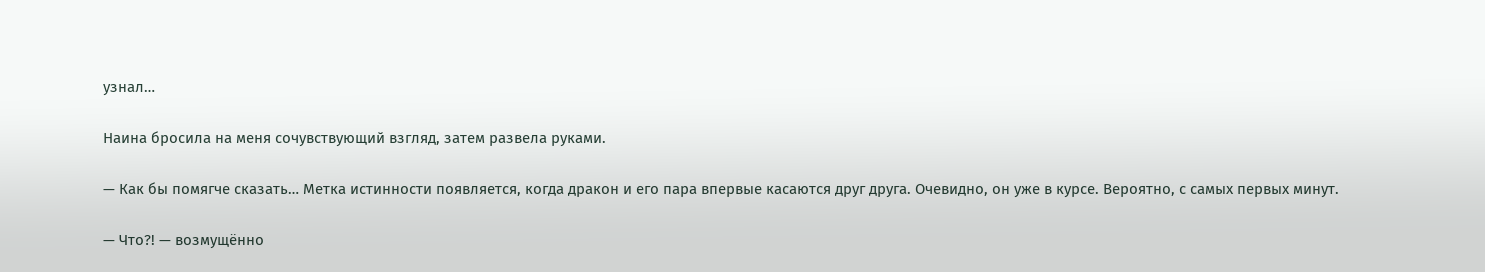узнал…

Наина бросила на меня сочувствующий взгляд, затем развела руками.

— Как бы помягче сказать… Метка истинности появляется, когда дракон и его пара впервые касаются друг друга. Очевидно, он уже в курсе. Вероятно, с самых первых минут.

— Что?! — возмущённо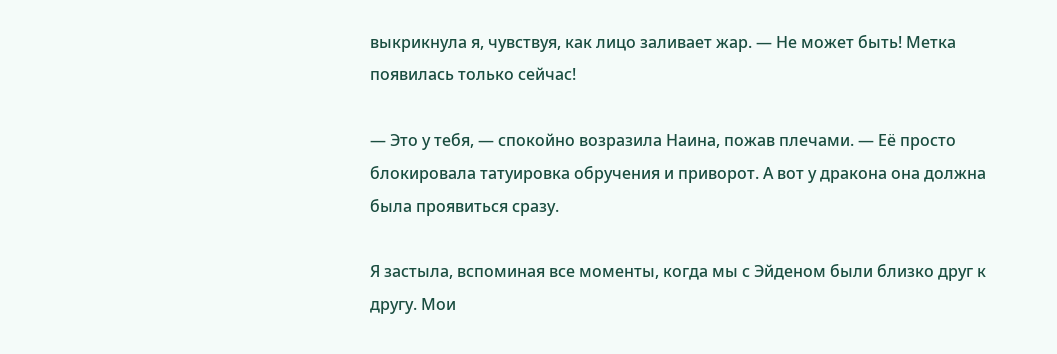выкрикнула я, чувствуя, как лицо заливает жар. — Не может быть! Метка появилась только сейчас!

— Это у тебя, — спокойно возразила Наина, пожав плечами. — Её просто блокировала татуировка обручения и приворот. А вот у дракона она должна была проявиться сразу.

Я застыла, вспоминая все моменты, когда мы с Эйденом были близко друг к другу. Мои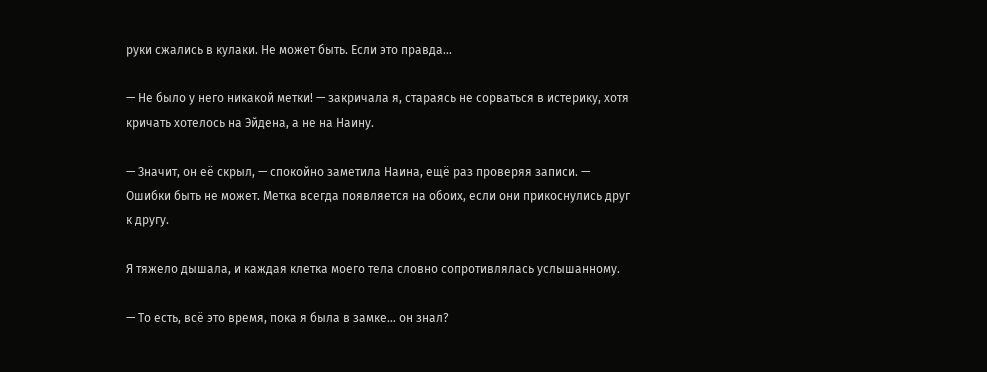руки сжались в кулаки. Не может быть. Если это правда…

— Не было у него никакой метки! — закричала я, стараясь не сорваться в истерику, хотя кричать хотелось на Эйдена, а не на Наину.

— Значит, он её скрыл, — спокойно заметила Наина, ещё раз проверяя записи. — Ошибки быть не может. Метка всегда появляется на обоих, если они прикоснулись друг к другу.

Я тяжело дышала, и каждая клетка моего тела словно сопротивлялась услышанному.

— То есть, всё это время, пока я была в замке… он знал?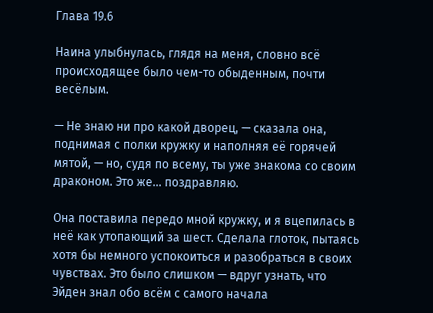Глава 19.6

Наина улыбнулась, глядя на меня, словно всё происходящее было чем-то обыденным, почти весёлым.

— Не знаю ни про какой дворец, — сказала она, поднимая с полки кружку и наполняя её горячей мятой, — но, судя по всему, ты уже знакома со своим драконом. Это же… поздравляю.

Она поставила передо мной кружку, и я вцепилась в неё как утопающий за шест. Сделала глоток, пытаясь хотя бы немного успокоиться и разобраться в своих чувствах. Это было слишком — вдруг узнать, что Эйден знал обо всём с самого начала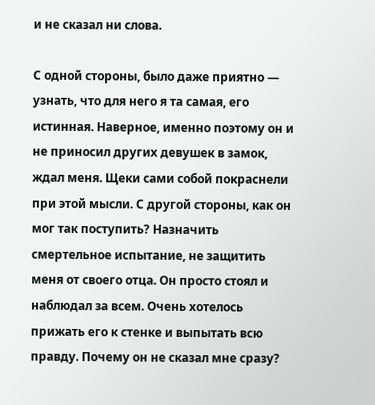и не сказал ни слова.

С одной стороны, было даже приятно — узнать, что для него я та самая, его истинная. Наверное, именно поэтому он и не приносил других девушек в замок, ждал меня. Щеки сами собой покраснели при этой мысли. С другой стороны, как он мог так поступить? Назначить смертельное испытание, не защитить меня от своего отца. Он просто стоял и наблюдал за всем. Очень хотелось прижать его к стенке и выпытать всю правду. Почему он не сказал мне сразу?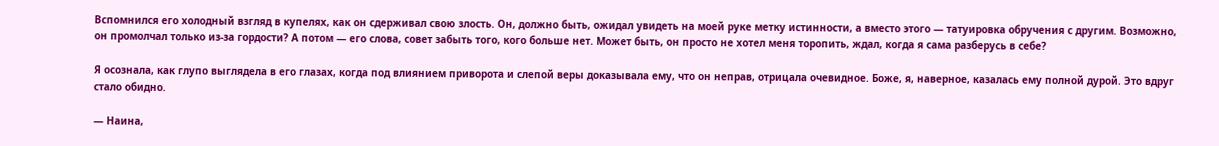Вспомнился его холодный взгляд в купелях, как он сдерживал свою злость. Он, должно быть, ожидал увидеть на моей руке метку истинности, а вместо этого — татуировка обручения с другим. Возможно, он промолчал только из-за гордости? А потом — его слова, совет забыть того, кого больше нет. Может быть, он просто не хотел меня торопить, ждал, когда я сама разберусь в себе?

Я осознала, как глупо выглядела в его глазах, когда под влиянием приворота и слепой веры доказывала ему, что он неправ, отрицала очевидное. Боже, я, наверное, казалась ему полной дурой. Это вдруг стало обидно.

— Наина,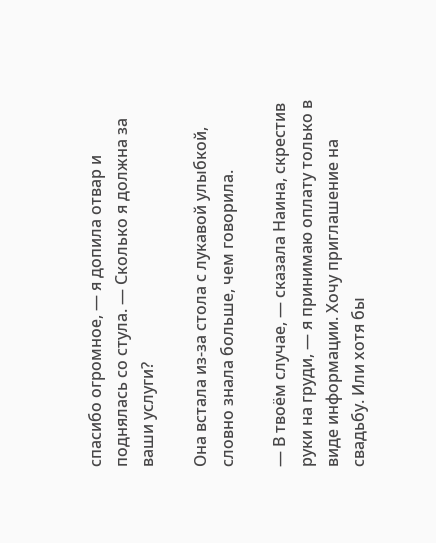спасибо огромное, — я допила отвар и поднялась со стула. — Сколько я должна за ваши услуги?

Она встала из-за стола с лукавой улыбкой, словно знала больше, чем говорила.

— В твоём случае, — сказала Наина, скрестив руки на груди, — я принимаю оплату только в виде информации. Хочу приглашение на свадьбу. Или хотя бы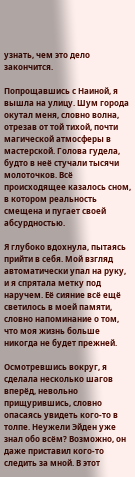узнать, чем это дело закончится.

Попрощавшись с Наиной, я вышла на улицу. Шум города окутал меня, словно волна, отрезав от той тихой, почти магической атмосферы в мастерской. Голова гудела, будто в неё стучали тысячи молоточков. Всё происходящее казалось сном, в котором реальность смещена и пугает своей абсурдностью.

Я глубоко вдохнула, пытаясь прийти в себя. Мой взгляд автоматически упал на руку, и я спрятала метку под наручем. Её сияние всё ещё светилось в моей памяти, словно напоминание о том, что моя жизнь больше никогда не будет прежней.

Осмотревшись вокруг, я сделала несколько шагов вперёд, невольно прищурившись, словно опасаясь увидеть кого-то в толпе. Неужели Эйден уже знал обо всём? Возможно, он даже приставил кого-то следить за мной. В этот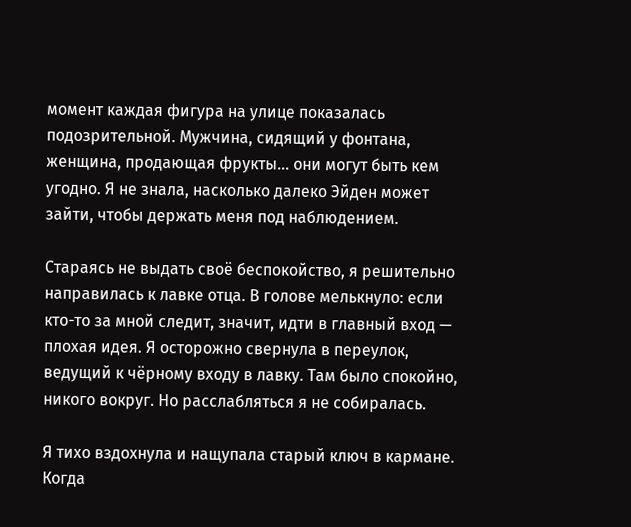момент каждая фигура на улице показалась подозрительной. Мужчина, сидящий у фонтана, женщина, продающая фрукты… они могут быть кем угодно. Я не знала, насколько далеко Эйден может зайти, чтобы держать меня под наблюдением.

Стараясь не выдать своё беспокойство, я решительно направилась к лавке отца. В голове мелькнуло: если кто-то за мной следит, значит, идти в главный вход — плохая идея. Я осторожно свернула в переулок, ведущий к чёрному входу в лавку. Там было спокойно, никого вокруг. Но расслабляться я не собиралась.

Я тихо вздохнула и нащупала старый ключ в кармане. Когда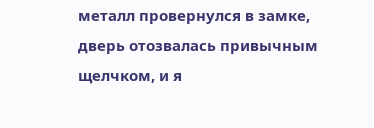металл провернулся в замке, дверь отозвалась привычным щелчком, и я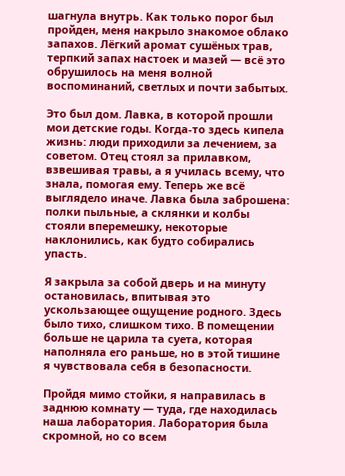шагнула внутрь. Как только порог был пройден, меня накрыло знакомое облако запахов. Лёгкий аромат сушёных трав, терпкий запах настоек и мазей — всё это обрушилось на меня волной воспоминаний, светлых и почти забытых.

Это был дом. Лавка, в которой прошли мои детские годы. Когда-то здесь кипела жизнь: люди приходили за лечением, за советом. Отец стоял за прилавком, взвешивая травы, а я училась всему, что знала, помогая ему. Теперь же всё выглядело иначе. Лавка была заброшена: полки пыльные, а склянки и колбы стояли вперемешку, некоторые наклонились, как будто собирались упасть.

Я закрыла за собой дверь и на минуту остановилась, впитывая это ускользающее ощущение родного. Здесь было тихо, слишком тихо. В помещении больше не царила та суета, которая наполняла его раньше, но в этой тишине я чувствовала себя в безопасности.

Пройдя мимо стойки, я направилась в заднюю комнату — туда, где находилась наша лаборатория. Лаборатория была скромной, но со всем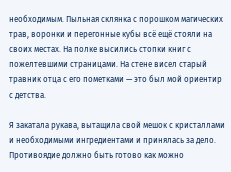необходимым. Пыльная склянка с порошком магических трав, воронки и перегонные кубы всё ещё стояли на своих местах. На полке высились стопки книг с пожелтевшими страницами. На стене висел старый травник отца с его пометками — это был мой ориентир с детства.

Я закатала рукава, вытащила свой мешок с кристаллами и необходимыми ингредиентами и принялась за дело. Противоядие должно быть готово как можно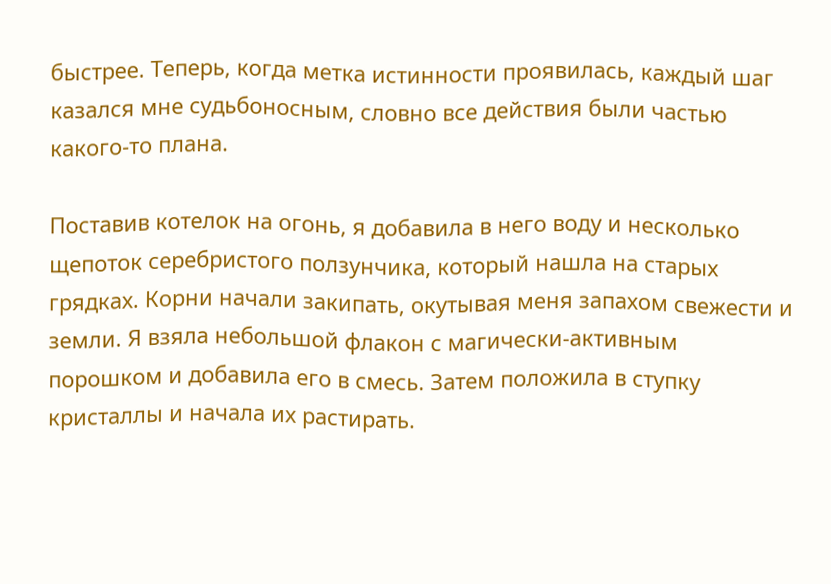быстрее. Теперь, когда метка истинности проявилась, каждый шаг казался мне судьбоносным, словно все действия были частью какого-то плана.

Поставив котелок на огонь, я добавила в него воду и несколько щепоток серебристого ползунчика, который нашла на старых грядках. Корни начали закипать, окутывая меня запахом свежести и земли. Я взяла небольшой флакон с магически-активным порошком и добавила его в смесь. Затем положила в ступку кристаллы и начала их растирать.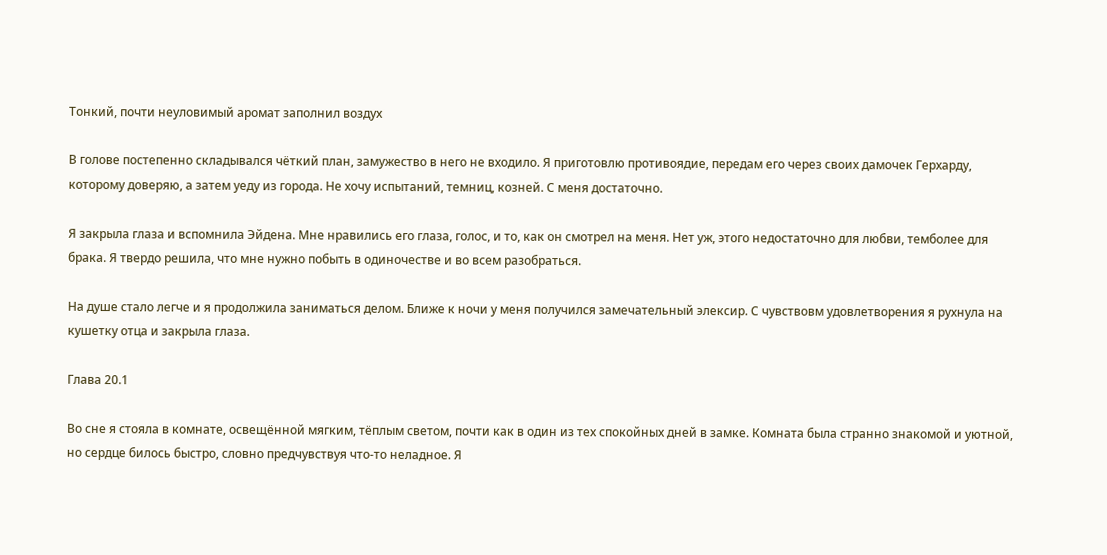Тонкий, почти неуловимый аромат заполнил воздух

В голове постепенно складывался чёткий план, замужество в него не входило. Я приготовлю противоядие, передам его через своих дамочек Герхарду, которому доверяю, а затем уеду из города. Не хочу испытаний, темниц, козней. С меня достаточно.

Я закрыла глаза и вспомнила Эйдена. Мне нравились его глаза, голос, и то, как он смотрел на меня. Нет уж, этого недостаточно для любви, темболее для брака. Я твердо решила, что мне нужно побыть в одиночестве и во всем разобраться.

На душе стало легче и я продолжила заниматься делом. Ближе к ночи у меня получился замечательный элексир. С чувствовм удовлетворения я рухнула на кушетку отца и закрыла глаза.

Глава 20.1

Во сне я стояла в комнате, освещённой мягким, тёплым светом, почти как в один из тех спокойных дней в замке. Комната была странно знакомой и уютной, но сердце билось быстро, словно предчувствуя что-то неладное. Я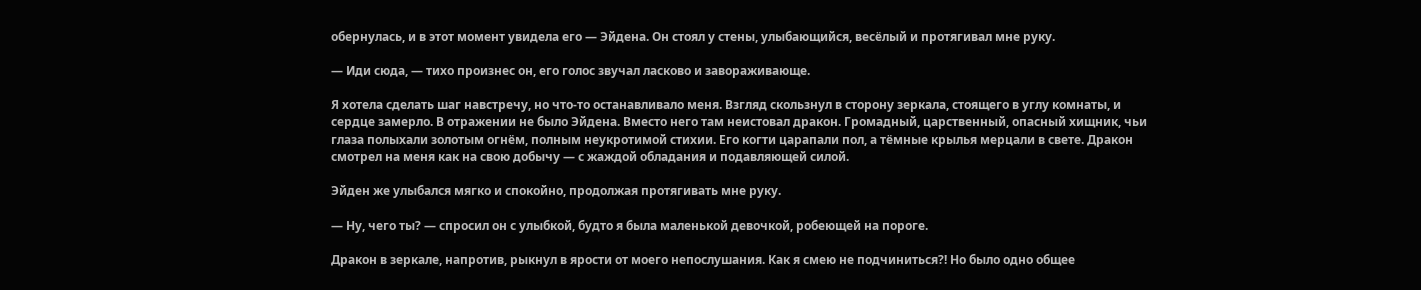обернулась, и в этот момент увидела его — Эйдена. Он стоял у стены, улыбающийся, весёлый и протягивал мне руку.

— Иди сюда, — тихо произнес он, его голос звучал ласково и завораживающе.

Я хотела сделать шаг навстречу, но что-то останавливало меня. Взгляд скользнул в сторону зеркала, стоящего в углу комнаты, и сердце замерло. В отражении не было Эйдена. Вместо него там неистовал дракон. Громадный, царственный, опасный хищник, чьи глаза полыхали золотым огнём, полным неукротимой стихии. Его когти царапали пол, а тёмные крылья мерцали в свете. Дракон смотрел на меня как на свою добычу — с жаждой обладания и подавляющей силой.

Эйден же улыбался мягко и спокойно, продолжая протягивать мне руку.

— Ну, чего ты? — спросил он с улыбкой, будто я была маленькой девочкой, робеющей на пороге.

Дракон в зеркале, напротив, рыкнул в ярости от моего непослушания. Как я смею не подчиниться?! Но было одно общее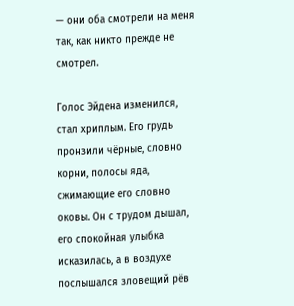— они оба смотрели на меня так, как никто прежде не смотрел.

Голос Эйдена изменился, стал хриплым. Его грудь пронзили чёрные, словно корни, полосы яда, сжимающие его словно оковы. Он с трудом дышал, его спокойная улыбка исказилась, а в воздухе послышался зловещий рёв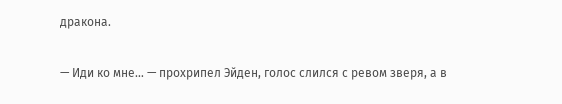дракона.

— Иди ко мне… — прохрипел Эйден, голос слился с ревом зверя, а в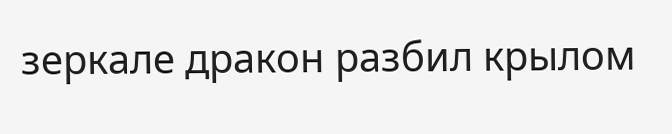зеркале дракон разбил крылом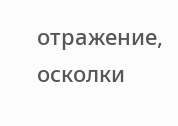отражение, осколки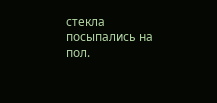стекла посыпались на пол.